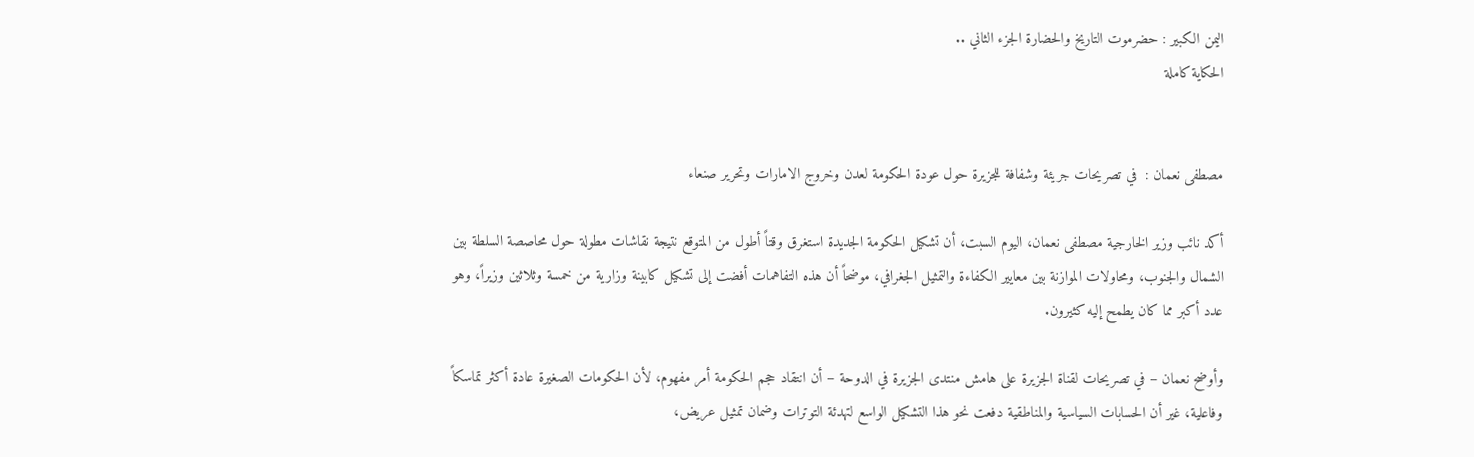اليمن الكبير : حضرموت التاريخ والحضارة الجزء الثاني ..
الحكاية كاملة


مصطفى نعمان :  في تصريحات جريئة وشفافة للجزيرة حول عودة الحكومة لعدن وخروج الامارات وتحرير صنعاء

أكد نائب وزير الخارجية مصطفى نعمان، اليوم السبت، أن تشكيل الحكومة الجديدة استغرق وقتاً أطول من المتوقع نتيجة نقاشات مطولة حول محاصصة السلطة بين الشمال والجنوب، ومحاولات الموازنة بين معايير الكفاءة والتمثيل الجغرافي، موضحاً أن هذه التفاهمات أفضت إلى تشكيل كابينة وزارية من خمسة وثلاثين وزيراً، وهو عدد أكبر مما كان يطمح إليه كثيرون.

وأوضح نعمان – في تصريحات لقناة الجزيرة على هامش منتدى الجزيرة في الدوحة – أن انتقاد حجم الحكومة أمر مفهوم، لأن الحكومات الصغيرة عادة أكثر تماسكاً وفاعلية، غير أن الحسابات السياسية والمناطقية دفعت نحو هذا التشكيل الواسع لتهدئة التوترات وضمان تمثيل عريض،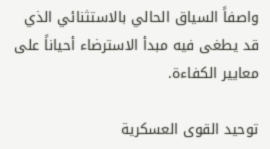واصفاً السياق الحالي بالاستثنائي الذي قد يطغى فيه مبدأ الاسترضاء أحياناً على معايير الكفاءة.

توحيد القوى العسكرية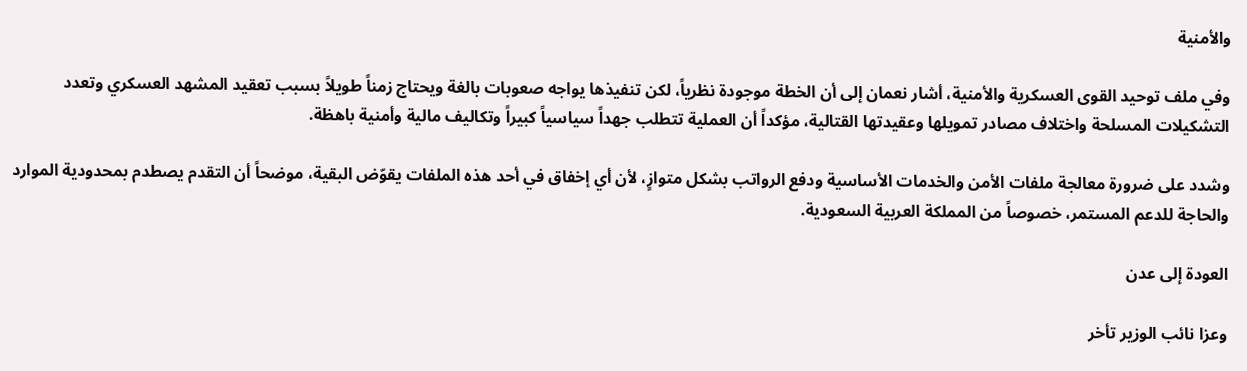والأمنية

وفي ملف توحيد القوى العسكرية والأمنية، أشار نعمان إلى أن الخطة موجودة نظرياً، لكن تنفيذها يواجه صعوبات بالغة ويحتاج زمناً طويلاً بسبب تعقيد المشهد العسكري وتعدد التشكيلات المسلحة واختلاف مصادر تمويلها وعقيدتها القتالية، مؤكداً أن العملية تتطلب جهداً سياسياً كبيراً وتكاليف مالية وأمنية باهظة.

وشدد على ضرورة معالجة ملفات الأمن والخدمات الأساسية ودفع الرواتب بشكل متوازٍ، لأن أي إخفاق في أحد هذه الملفات يقوّض البقية، موضحاً أن التقدم يصطدم بمحدودية الموارد والحاجة للدعم المستمر، خصوصاً من المملكة العربية السعودية.

العودة إلى عدن

وعزا نائب الوزير تأخر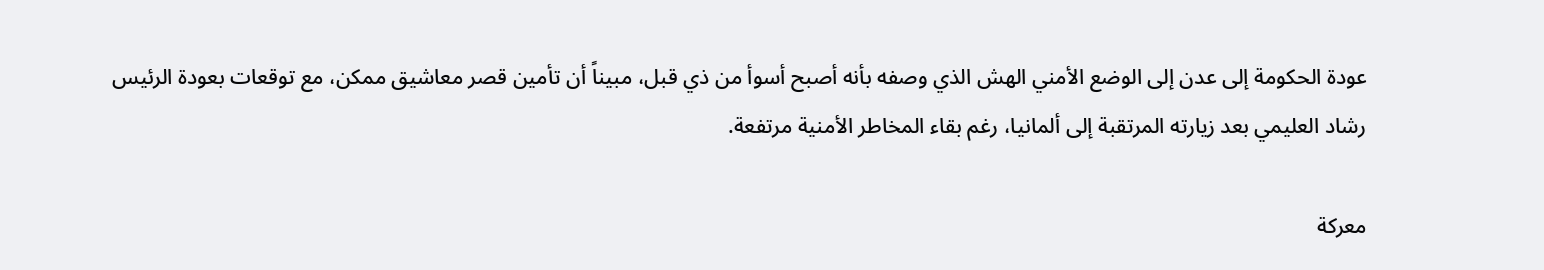عودة الحكومة إلى عدن إلى الوضع الأمني الهش الذي وصفه بأنه أصبح أسوأ من ذي قبل، مبيناً أن تأمين قصر معاشيق ممكن، مع توقعات بعودة الرئيس رشاد العليمي بعد زيارته المرتقبة إلى ألمانيا، رغم بقاء المخاطر الأمنية مرتفعة.

معركة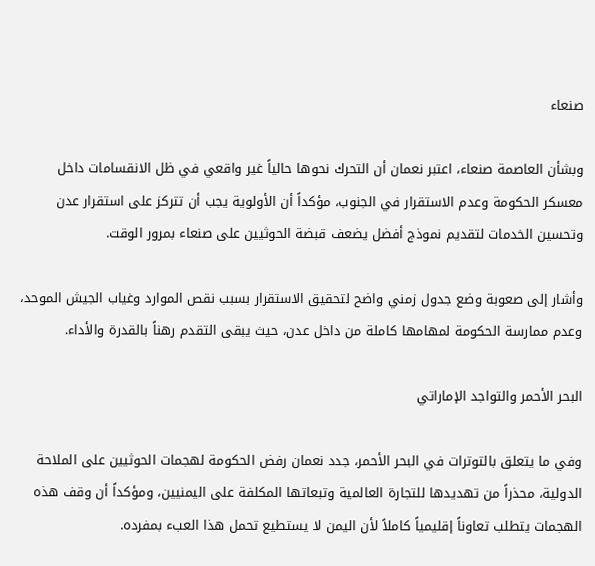صنعاء

وبشأن العاصمة صنعاء، اعتبر نعمان أن التحرك نحوها حالياً غير واقعي في ظل الانقسامات داخل معسكر الحكومة وعدم الاستقرار في الجنوب، مؤكداً أن الأولوية يجب أن تتركز على استقرار عدن وتحسين الخدمات لتقديم نموذج أفضل يضعف قبضة الحوثيين على صنعاء بمرور الوقت.

وأشار إلى صعوبة وضع جدول زمني واضح لتحقيق الاستقرار بسبب نقص الموارد وغياب الجيش الموحد، وعدم ممارسة الحكومة لمهامها كاملة من داخل عدن، حيث يبقى التقدم رهناً بالقدرة والأداء.

البحر الأحمر والتواجد الإماراتي

وفي ما يتعلق بالتوترات في البحر الأحمر، جدد نعمان رفض الحكومة لهجمات الحوثيين على الملاحة الدولية، محذراً من تهديدها للتجارة العالمية وتبعاتها المكلفة على اليمنيين، ومؤكداً أن وقف هذه الهجمات يتطلب تعاوناً إقليمياً كاملاً لأن اليمن لا يستطيع تحمل هذا العبء بمفرده.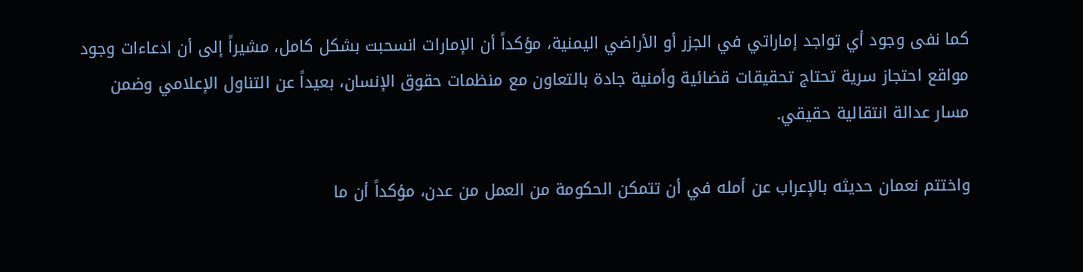كما نفى وجود أي تواجد إماراتي في الجزر أو الأراضي اليمنية، مؤكداً أن الإمارات انسحبت بشكل كامل، مشيراً إلى أن ادعاءات وجود مواقع احتجاز سرية تحتاج تحقيقات قضائية وأمنية جادة بالتعاون مع منظمات حقوق الإنسان، بعيداً عن التناول الإعلامي وضمن مسار عدالة انتقالية حقيقي.

واختتم نعمان حديثه بالإعراب عن أمله في أن تتمكن الحكومة من العمل من عدن، مؤكداً أن ما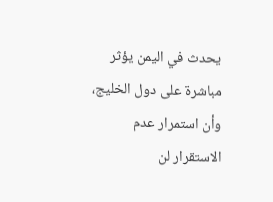يحدث في اليمن يؤثر مباشرة على دول الخليج، وأن استمرار عدم الاستقرار لن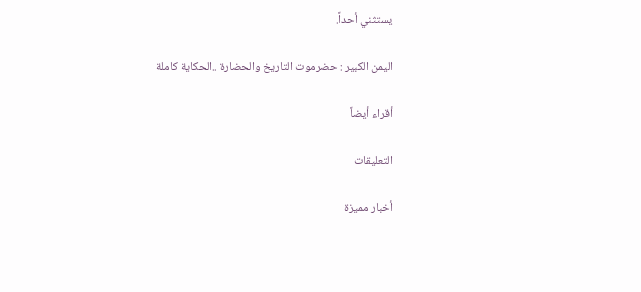يستثني أحداً.

اليمن الكبير : حضرموت التاريخ والحضارة ..الحكاية كاملة

أقراء أيضاً

التعليقات

أخبار مميزة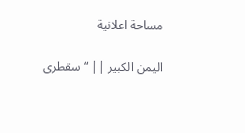مساحة اعلانية

اليمن الكبير || “سقطرى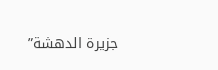جزيرة الدهشة”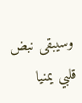وسيبقى نبض قلبي يمنيا